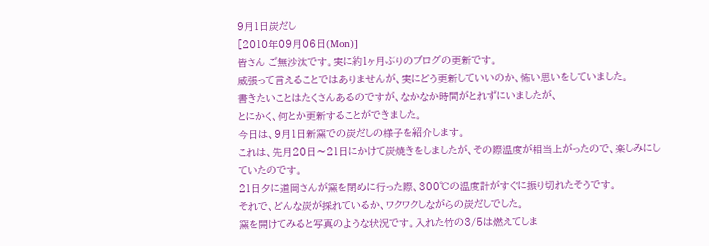9月1日炭だし
[2010年09月06日(Mon)]
皆さん ご無沙汰です。実に約1ヶ月ぶりのブログの更新です。
威張って言えることではありませんが、実にどう更新していいのか、怖い思いをしていました。
書きたいことはたくさんあるのですが、なかなか時間がとれずにいましたが、
とにかく、何とか更新することができました。
今日は、9月1日新窯での炭だしの様子を紹介します。
これは、先月20日〜21日にかけて炭焼きをしましたが、その際温度が相当上がったので、楽しみにしていたのです。
21日夕に道岡さんが窯を閉めに行った際、300℃の温度計がすぐに振り切れたそうです。
それで、どんな炭が採れているか、ワクワクしながらの炭だしでした。
窯を開けてみると写真のような状況です。入れた竹の3/5は燃えてしま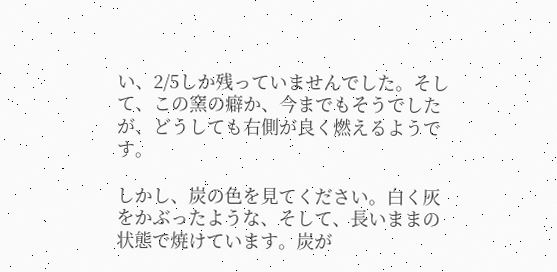い、2/5しか残っていませんでした。そして、この窯の癖か、今までもそうでしたが、どうしても右側が良く燃えるようです。

しかし、炭の色を見てください。白く灰をかぶったような、そして、長いままの状態で焼けています。炭が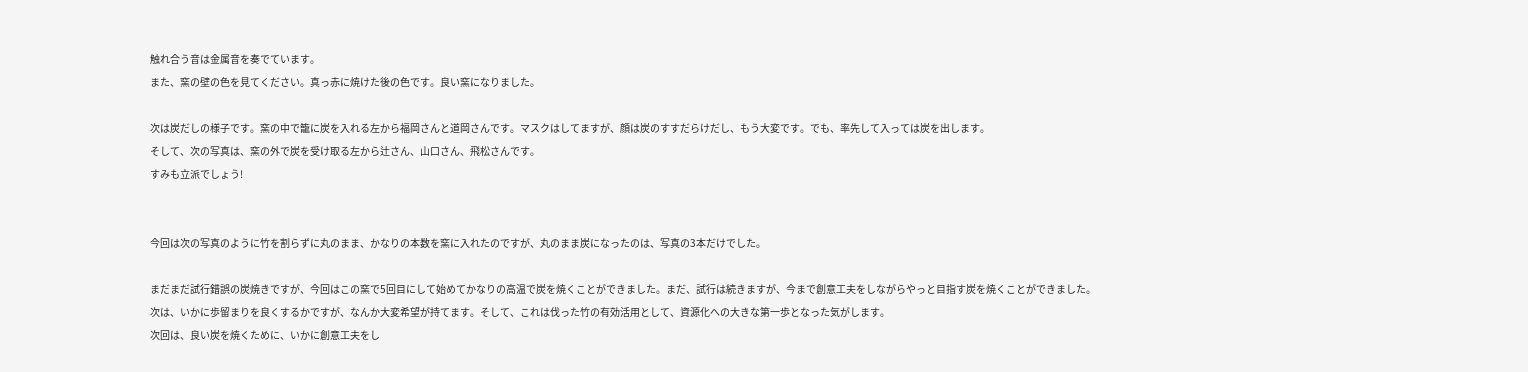触れ合う音は金属音を奏でています。
また、窯の壁の色を見てください。真っ赤に焼けた後の色です。良い窯になりました。

次は炭だしの様子です。窯の中で籠に炭を入れる左から福岡さんと道岡さんです。マスクはしてますが、顔は炭のすすだらけだし、もう大変です。でも、率先して入っては炭を出します。
そして、次の写真は、窯の外で炭を受け取る左から辻さん、山口さん、飛松さんです。
すみも立派でしょう!


今回は次の写真のように竹を割らずに丸のまま、かなりの本数を窯に入れたのですが、丸のまま炭になったのは、写真の3本だけでした。

まだまだ試行錯誤の炭焼きですが、今回はこの窯で5回目にして始めてかなりの高温で炭を焼くことができました。まだ、試行は続きますが、今まで創意工夫をしながらやっと目指す炭を焼くことができました。
次は、いかに歩留まりを良くするかですが、なんか大変希望が持てます。そして、これは伐った竹の有効活用として、資源化への大きな第一歩となった気がします。
次回は、良い炭を焼くために、いかに創意工夫をし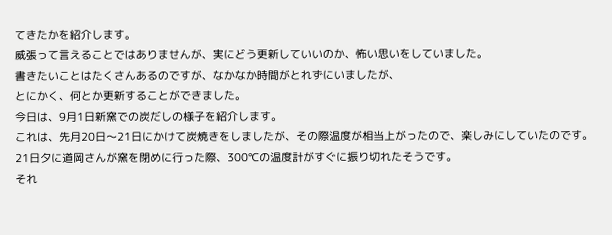てきたかを紹介します。
威張って言えることではありませんが、実にどう更新していいのか、怖い思いをしていました。
書きたいことはたくさんあるのですが、なかなか時間がとれずにいましたが、
とにかく、何とか更新することができました。
今日は、9月1日新窯での炭だしの様子を紹介します。
これは、先月20日〜21日にかけて炭焼きをしましたが、その際温度が相当上がったので、楽しみにしていたのです。
21日夕に道岡さんが窯を閉めに行った際、300℃の温度計がすぐに振り切れたそうです。
それ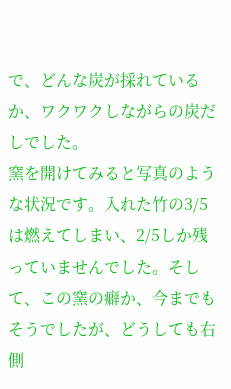で、どんな炭が採れているか、ワクワクしながらの炭だしでした。
窯を開けてみると写真のような状況です。入れた竹の3/5は燃えてしまい、2/5しか残っていませんでした。そして、この窯の癖か、今までもそうでしたが、どうしても右側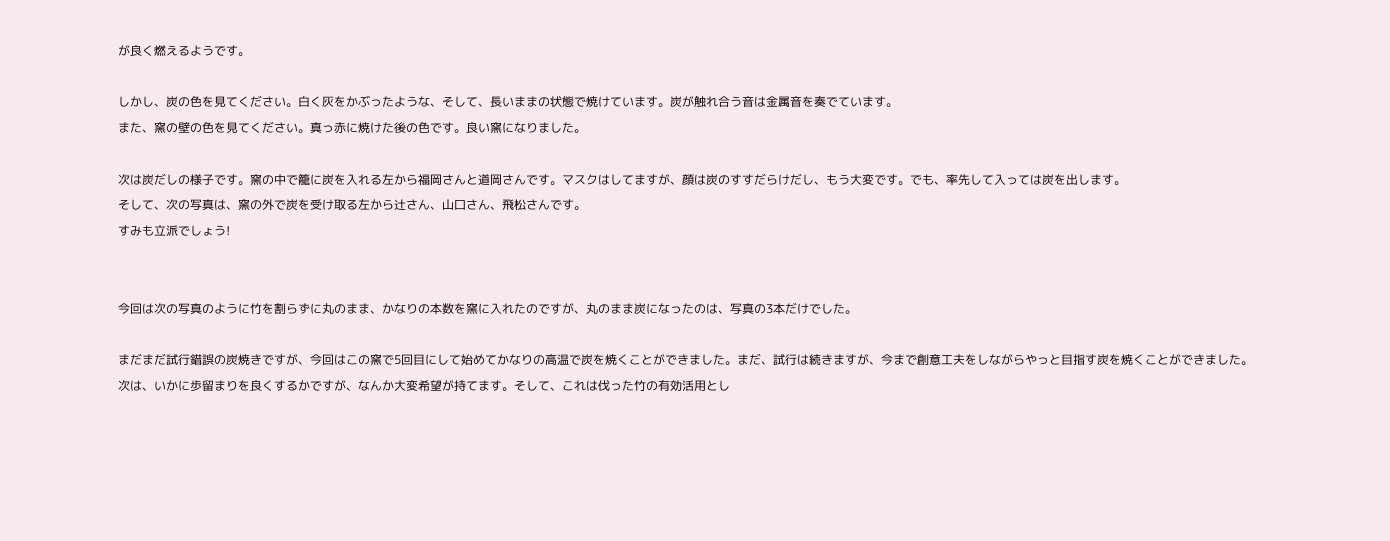が良く燃えるようです。

しかし、炭の色を見てください。白く灰をかぶったような、そして、長いままの状態で焼けています。炭が触れ合う音は金属音を奏でています。
また、窯の壁の色を見てください。真っ赤に焼けた後の色です。良い窯になりました。

次は炭だしの様子です。窯の中で籠に炭を入れる左から福岡さんと道岡さんです。マスクはしてますが、顔は炭のすすだらけだし、もう大変です。でも、率先して入っては炭を出します。
そして、次の写真は、窯の外で炭を受け取る左から辻さん、山口さん、飛松さんです。
すみも立派でしょう!


今回は次の写真のように竹を割らずに丸のまま、かなりの本数を窯に入れたのですが、丸のまま炭になったのは、写真の3本だけでした。

まだまだ試行錯誤の炭焼きですが、今回はこの窯で5回目にして始めてかなりの高温で炭を焼くことができました。まだ、試行は続きますが、今まで創意工夫をしながらやっと目指す炭を焼くことができました。
次は、いかに歩留まりを良くするかですが、なんか大変希望が持てます。そして、これは伐った竹の有効活用とし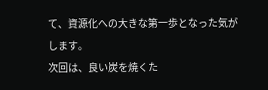て、資源化への大きな第一歩となった気がします。
次回は、良い炭を焼くた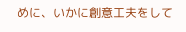めに、いかに創意工夫をして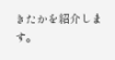きたかを紹介します。